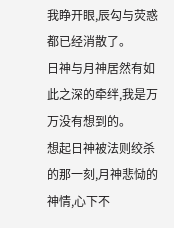我睁开眼,辰勾与荧惑都已经消散了。
日神与月神居然有如此之深的牵绊,我是万万没有想到的。
想起日神被法则绞杀的那一刻,月神悲恸的神情,心下不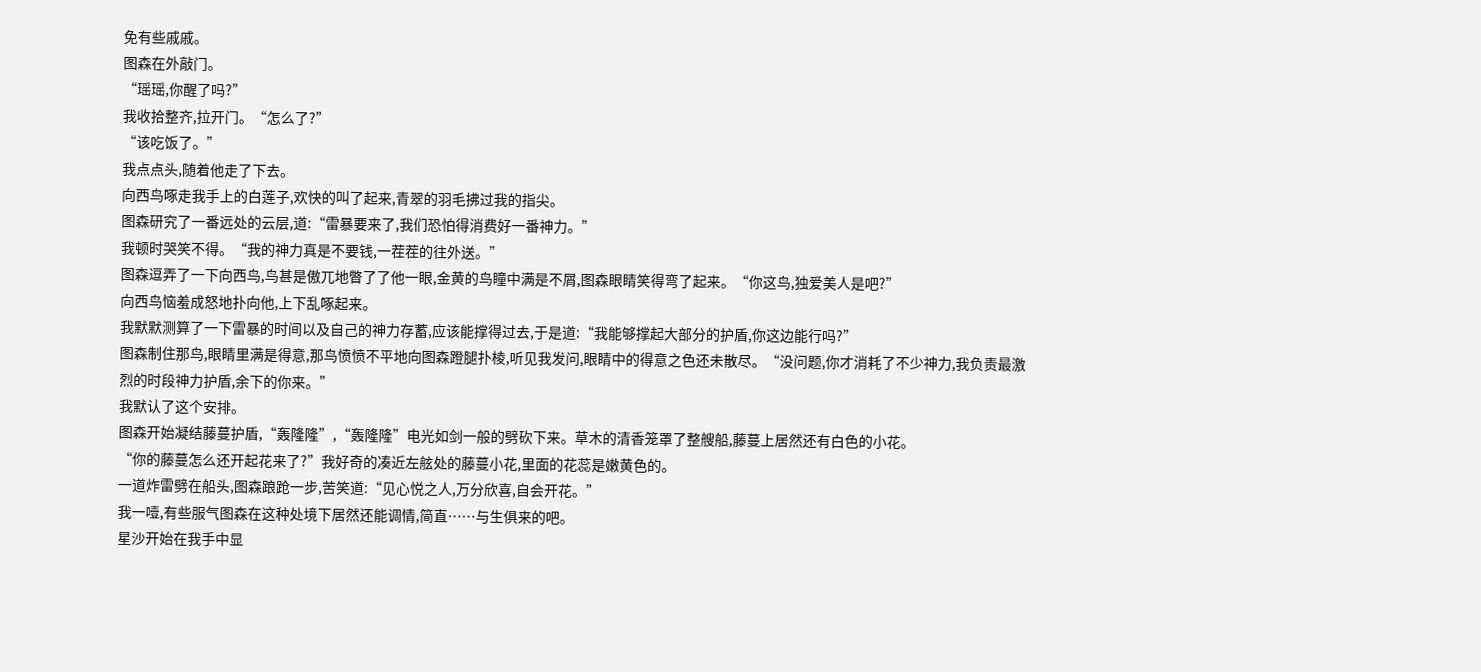免有些戚戚。
图森在外敲门。
“瑶瑶,你醒了吗?”
我收拾整齐,拉开门。“怎么了?”
“该吃饭了。”
我点点头,随着他走了下去。
向西鸟啄走我手上的白莲子,欢快的叫了起来,青翠的羽毛拂过我的指尖。
图森研究了一番远处的云层,道:“雷暴要来了,我们恐怕得消费好一番神力。”
我顿时哭笑不得。“我的神力真是不要钱,一茬茬的往外送。”
图森逗弄了一下向西鸟,鸟甚是傲兀地瞥了了他一眼,金黄的鸟瞳中满是不屑,图森眼睛笑得弯了起来。“你这鸟,独爱美人是吧?”
向西鸟恼羞成怒地扑向他,上下乱啄起来。
我默默测算了一下雷暴的时间以及自己的神力存蓄,应该能撑得过去,于是道:“我能够撑起大部分的护盾,你这边能行吗?”
图森制住那鸟,眼睛里满是得意,那鸟愤愤不平地向图森蹬腿扑棱,听见我发问,眼睛中的得意之色还未散尽。“没问题,你才消耗了不少神力,我负责最激烈的时段神力护盾,余下的你来。”
我默认了这个安排。
图森开始凝结藤蔓护盾,“轰隆隆”,“轰隆隆”电光如剑一般的劈砍下来。草木的清香笼罩了整艘船,藤蔓上居然还有白色的小花。
“你的藤蔓怎么还开起花来了?”我好奇的凑近左舷处的藤蔓小花,里面的花蕊是嫩黄色的。
一道炸雷劈在船头,图森踉跄一步,苦笑道:“见心悦之人,万分欣喜,自会开花。”
我一噎,有些服气图森在这种处境下居然还能调情,简直……与生俱来的吧。
星沙开始在我手中显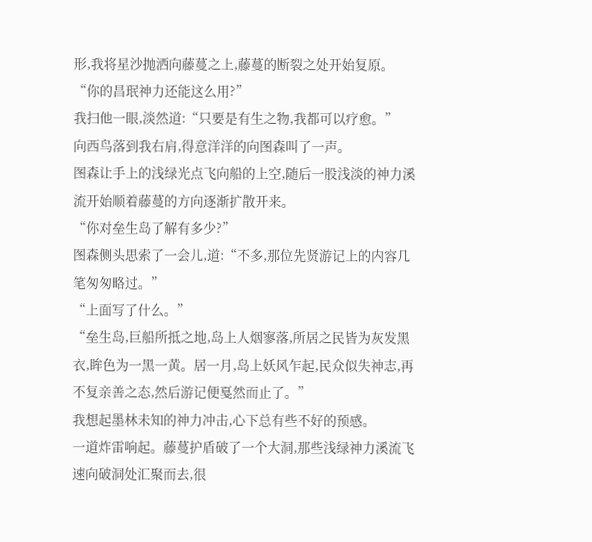形,我将星沙抛洒向藤蔓之上,藤蔓的断裂之处开始复原。
“你的昌珉神力还能这么用?”
我扫他一眼,淡然道:“只要是有生之物,我都可以疗愈。”
向西鸟落到我右肩,得意洋洋的向图森叫了一声。
图森让手上的浅绿光点飞向船的上空,随后一股浅淡的神力溪流开始顺着藤蔓的方向逐渐扩散开来。
“你对垒生岛了解有多少?”
图森侧头思索了一会儿,道:“不多,那位先贤游记上的内容几笔匆匆略过。”
“上面写了什么。”
“垒生岛,巨船所抵之地,岛上人烟寥落,所居之民皆为灰发黑衣,眸色为一黑一黄。居一月,岛上妖风乍起,民众似失神志,再不复亲善之态,然后游记便戛然而止了。”
我想起墨林未知的神力冲击,心下总有些不好的预感。
一道炸雷响起。藤蔓护盾破了一个大洞,那些浅绿神力溪流飞速向破洞处汇聚而去,很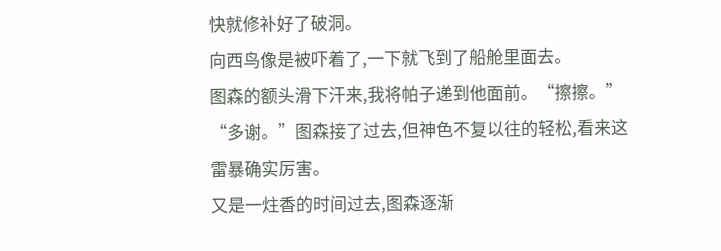快就修补好了破洞。
向西鸟像是被吓着了,一下就飞到了船舱里面去。
图森的额头滑下汗来,我将帕子递到他面前。“擦擦。”
“多谢。”图森接了过去,但神色不复以往的轻松,看来这雷暴确实厉害。
又是一炷香的时间过去,图森逐渐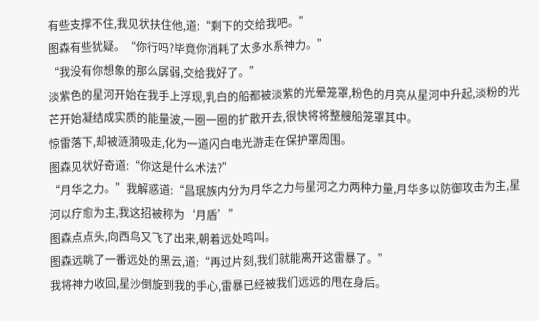有些支撑不住,我见状扶住他,道:“剩下的交给我吧。”
图森有些犹疑。“你行吗?毕竟你消耗了太多水系神力。”
“我没有你想象的那么孱弱,交给我好了。”
淡紫色的星河开始在我手上浮现,乳白的船都被淡紫的光晕笼罩,粉色的月亮从星河中升起,淡粉的光芒开始凝结成实质的能量波,一圈一圈的扩散开去,很快将将整艘船笼罩其中。
惊雷落下,却被涟漪吸走,化为一道闪白电光游走在保护罩周围。
图森见状好奇道:“你这是什么术法?”
“月华之力。”我解惑道:“昌珉族内分为月华之力与星河之力两种力量,月华多以防御攻击为主,星河以疗愈为主,我这招被称为‘月盾’”
图森点点头,向西鸟又飞了出来,朝着远处鸣叫。
图森远眺了一番远处的黑云,道:“再过片刻,我们就能离开这雷暴了。”
我将神力收回,星沙倒旋到我的手心,雷暴已经被我们远远的甩在身后。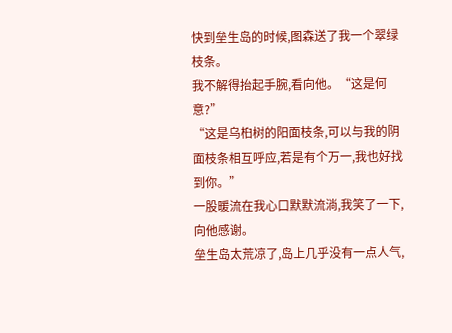快到垒生岛的时候,图森送了我一个翠绿枝条。
我不解得抬起手腕,看向他。“这是何意?”
“这是乌桕树的阳面枝条,可以与我的阴面枝条相互呼应,若是有个万一,我也好找到你。”
一股暖流在我心口默默流淌,我笑了一下,向他感谢。
垒生岛太荒凉了,岛上几乎没有一点人气,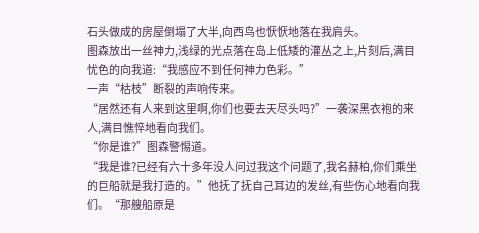石头做成的房屋倒塌了大半,向西鸟也恹恹地落在我肩头。
图森放出一丝神力,浅绿的光点落在岛上低矮的灌丛之上,片刻后,满目忧色的向我道:“我感应不到任何神力色彩。”
一声“枯枝”断裂的声响传来。
“居然还有人来到这里啊,你们也要去天尽头吗?”一袭深黑衣袍的来人,满目憔悴地看向我们。
“你是谁?”图森警惕道。
“我是谁?已经有六十多年没人问过我这个问题了,我名赫柏,你们乘坐的巨船就是我打造的。”他抚了抚自己耳边的发丝,有些伤心地看向我们。“那艘船原是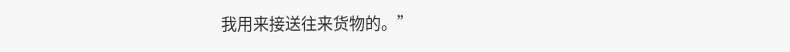我用来接送往来货物的。”